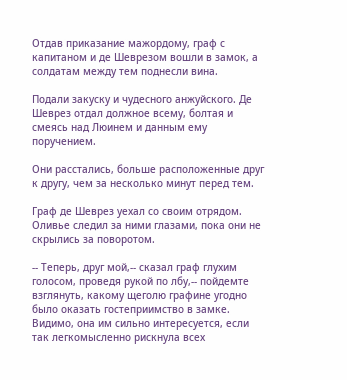Отдав приказание мажордому, граф с капитаном и де Шеврезом вошли в замок, а солдатам между тем поднесли вина.

Подали закуску и чудесного анжуйского. Де Шеврез отдал должное всему, болтая и смеясь над Люинем и данным ему поручением.

Они расстались, больше расположенные друг к другу, чем за несколько минут перед тем.

Граф де Шеврез уехал со своим отрядом. Оливье следил за ними глазами, пока они не скрылись за поворотом.

-- Теперь, друг мой,-- сказал граф глухим голосом, проведя рукой по лбу,-- пойдемте взглянуть, какому щеголю графине угодно было оказать гостеприимство в замке. Видимо, она им сильно интересуется, если так легкомысленно рискнула всех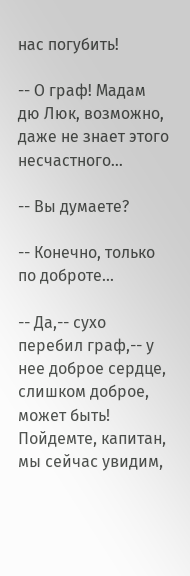нас погубить!

-- О граф! Мадам дю Люк, возможно, даже не знает этого несчастного...

-- Вы думаете?

-- Конечно, только по доброте...

-- Да,-- сухо перебил граф,-- у нее доброе сердце, слишком доброе, может быть! Пойдемте, капитан, мы сейчас увидим,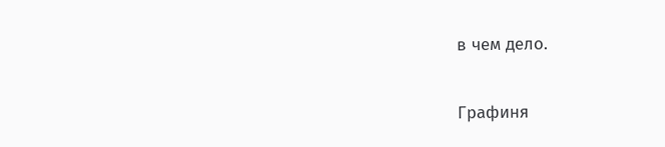в чем дело.

Графиня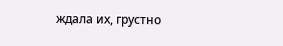ждала их, грустно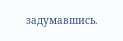задумавшись.